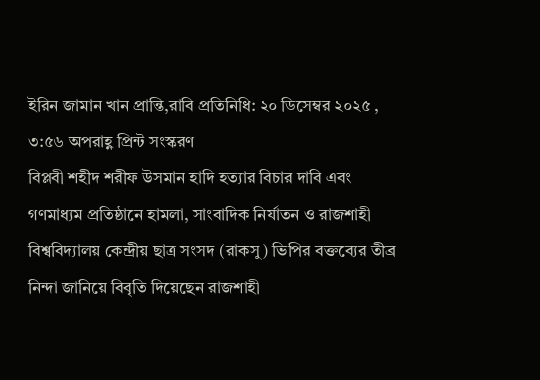ইরিন জামান খান প্রান্তি,রাবি প্রতিনিধি: ২০ ডিসেম্বর ২০২৫ , ৩:৫৬ অপরাহ্ণ প্রিন্ট সংস্করণ
বিপ্লবী শহীদ শরীফ উসমান হাদি হত্যার বিচার দাবি এবং গণমাধ্যম প্রতিষ্ঠানে হামলা, সাংবাদিক নির্যাতন ও রাজশাহী বিশ্ববিদ্যালয় কেন্দ্রীয় ছাত্র সংসদ (রাকসু) ভিপির বক্তব্যের তীব্র নিন্দা জানিয়ে বিবৃতি দিয়েছেন রাজশাহী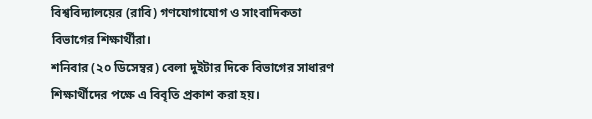বিশ্ববিদ্যালয়ের (রাবি) গণযোগাযোগ ও সাংবাদিকতা বিভাগের শিক্ষার্থীরা।
শনিবার (২০ ডিসেম্বর) বেলা দুইটার দিকে বিভাগের সাধারণ শিক্ষার্থীদের পক্ষে এ বিবৃতি প্রকাশ করা হয়।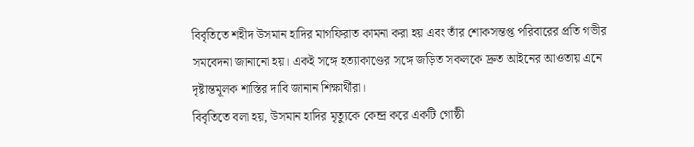বিবৃতিতে শহীদ উসমান হাদির মাগফিরাত কামনা করা হয় এবং তাঁর শোকসন্তপ্ত পরিবারের প্রতি গভীর সমবেদনা জানানো হয়। একই সঙ্গে হত্যাকাণ্ডের সঙ্গে জড়িত সকলকে দ্রুত আইনের আওতায় এনে দৃষ্টান্তমূলক শাস্তির দাবি জানান শিক্ষার্থীরা।
বিবৃতিতে বলা হয়, উসমান হাদির মৃত্যুকে কেন্দ্র করে একটি গোষ্ঠী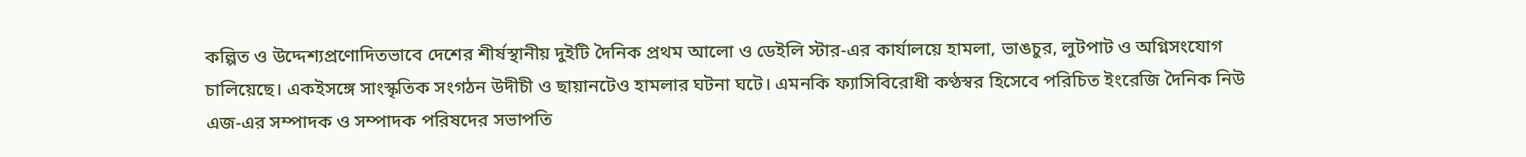কল্পিত ও উদ্দেশ্যপ্রণোদিতভাবে দেশের শীর্ষস্থানীয় দুইটি দৈনিক প্রথম আলো ও ডেইলি স্টার-এর কার্যালয়ে হামলা, ভাঙচুর, লুটপাট ও অগ্নিসংযোগ চালিয়েছে। একইসঙ্গে সাংস্কৃতিক সংগঠন উদীচী ও ছায়ানটেও হামলার ঘটনা ঘটে। এমনকি ফ্যাসিবিরোধী কণ্ঠস্বর হিসেবে পরিচিত ইংরেজি দৈনিক নিউ এজ-এর সম্পাদক ও সম্পাদক পরিষদের সভাপতি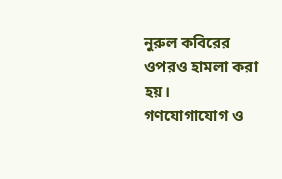নুরুল কবিরের ওপরও হামলা করা হয়।
গণযোগাযোগ ও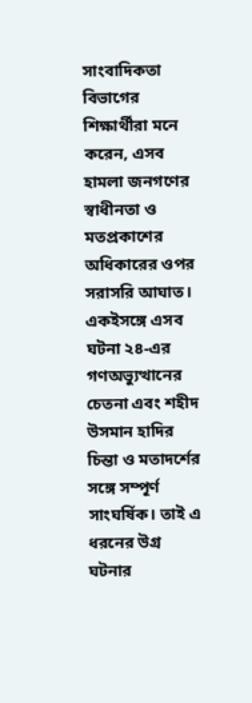সাংবাদিকতা বিভাগের শিক্ষার্থীরা মনে করেন, এসব হামলা জনগণের স্বাধীনতা ও মতপ্রকাশের অধিকারের ওপর সরাসরি আঘাত। একইসঙ্গে এসব ঘটনা ২৪-এর গণঅভ্যুত্থানের চেতনা এবং শহীদ উসমান হাদির চিন্তা ও মতাদর্শের সঙ্গে সম্পূর্ণ সাংঘর্ষিক। তাই এ ধরনের উগ্র ঘটনার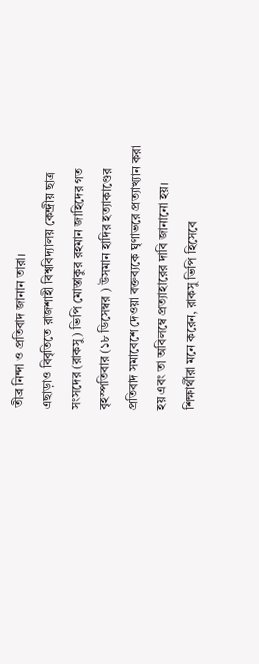তীব্র নিন্দা ও প্রতিবাদ জানান তারা।
এছাড়াও বিবৃতিতে রাজশাহী বিশ্ববিদ্যালয় কেন্দ্রীয় ছাত্র সংসদের (রাকসু) ভিপি মোস্তাকুর রহমান জাহিদের গত বৃহস্পতিবার (১৮ ডিসেম্বর ) উসমান হাদির হত্যাকাণ্ডের প্রতিবাদ সমাবেশে দেওয়া বক্তব্যকে ঘৃণাভরে প্রত্যাখ্যান করা হয় এবং তা অবিলম্বে প্রত্যাহারের দাবি জানানো হয়। শিক্ষার্থীরা মনে করেন, রাকসু ভিপি হিসেবে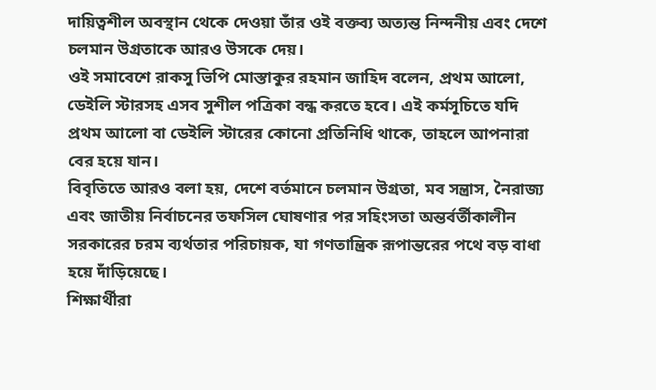দায়িত্বশীল অবস্থান থেকে দেওয়া তাঁর ওই বক্তব্য অত্যন্ত নিন্দনীয় এবং দেশে চলমান উগ্রতাকে আরও উসকে দেয়।
ওই সমাবেশে রাকসু ভিপি মোস্তাকুর রহমান জাহিদ বলেন, প্রথম আলো, ডেইলি স্টারসহ এসব সুশীল পত্রিকা বন্ধ করতে হবে। এই কর্মসূচিতে যদি প্রথম আলো বা ডেইলি স্টারের কোনো প্রতিনিধি থাকে, তাহলে আপনারা বের হয়ে যান।
বিবৃতিতে আরও বলা হয়, দেশে বর্তমানে চলমান উগ্রতা, মব সন্ত্রাস, নৈরাজ্য এবং জাতীয় নির্বাচনের তফসিল ঘোষণার পর সহিংসতা অন্তর্বর্তীকালীন সরকারের চরম ব্যর্থতার পরিচায়ক, যা গণতান্ত্রিক রূপান্তরের পথে বড় বাধা হয়ে দাঁড়িয়েছে।
শিক্ষার্থীরা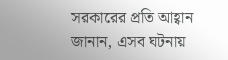সরকারের প্রতি আহ্বান জানান, এসব ঘটনায়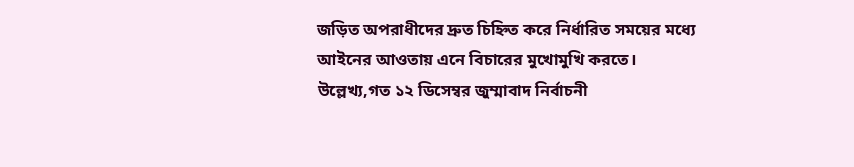জড়িত অপরাধীদের দ্রুত চিহ্নিত করে নির্ধারিত সময়ের মধ্যে আইনের আওতায় এনে বিচারের মুখোমুখি করতে।
উল্লেখ্য,গত ১২ ডিসেম্বর জুম্মাবাদ নির্বাচনী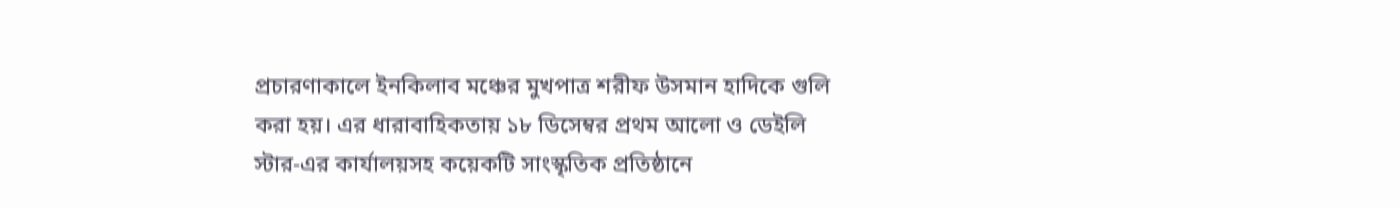প্রচারণাকালে ইনকিলাব মঞ্চের মুখপাত্র শরীফ উসমান হাদিকে গুলি করা হয়। এর ধারাবাহিকতায় ১৮ ডিসেম্বর প্রথম আলো ও ডেইলি স্টার-এর কার্যালয়সহ কয়েকটি সাংস্কৃতিক প্রতিষ্ঠানে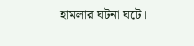হামলার ঘটনা ঘটে।